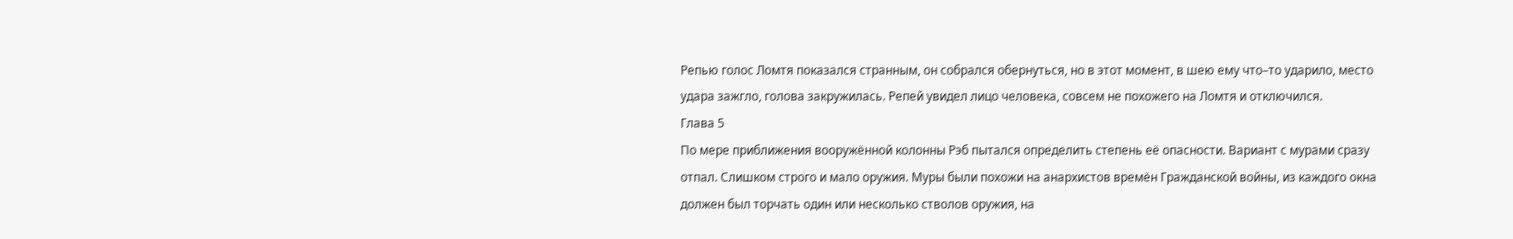Репью голос Ломтя показался странным, он собрался обернуться, но в этот момент, в шею ему что–то ударило, место удара зажгло, голова закружилась. Репей увидел лицо человека, совсем не похожего на Ломтя и отключился.
Глава 5
По мере приближения вооружённой колонны Рэб пытался определить степень её опасности. Вариант с мурами сразу отпал. Слишком строго и мало оружия. Муры были похожи на анархистов времён Гражданской войны, из каждого окна должен был торчать один или несколько стволов оружия, на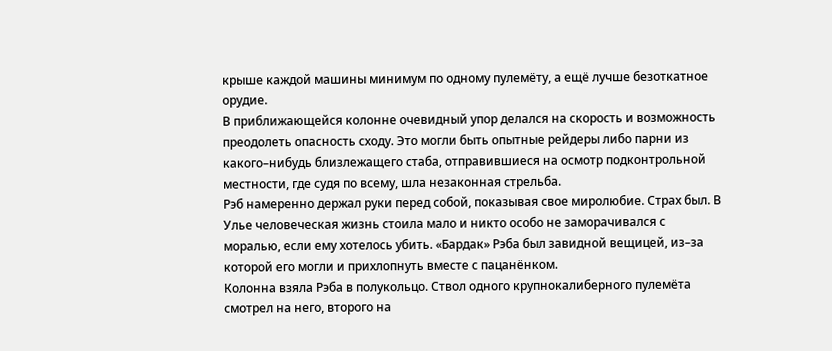крыше каждой машины минимум по одному пулемёту, а ещё лучше безоткатное орудие.
В приближающейся колонне очевидный упор делался на скорость и возможность преодолеть опасность сходу. Это могли быть опытные рейдеры либо парни из какого–нибудь близлежащего стаба, отправившиеся на осмотр подконтрольной местности, где судя по всему, шла незаконная стрельба.
Рэб намеренно держал руки перед собой, показывая свое миролюбие. Страх был. В Улье человеческая жизнь стоила мало и никто особо не заморачивался с моралью, если ему хотелось убить. «Бардак» Рэба был завидной вещицей, из–за которой его могли и прихлопнуть вместе с пацанёнком.
Колонна взяла Рэба в полукольцо. Ствол одного крупнокалиберного пулемёта смотрел на него, второго на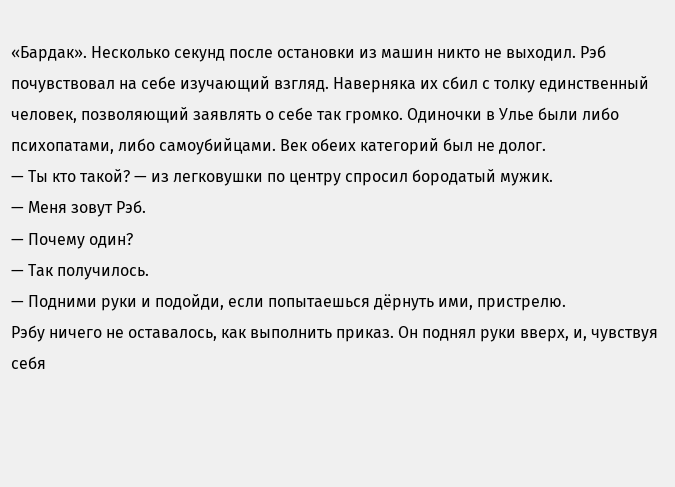«Бардак». Несколько секунд после остановки из машин никто не выходил. Рэб почувствовал на себе изучающий взгляд. Наверняка их сбил с толку единственный человек, позволяющий заявлять о себе так громко. Одиночки в Улье были либо психопатами, либо самоубийцами. Век обеих категорий был не долог.
— Ты кто такой? — из легковушки по центру спросил бородатый мужик.
— Меня зовут Рэб.
— Почему один?
— Так получилось.
— Подними руки и подойди, если попытаешься дёрнуть ими, пристрелю.
Рэбу ничего не оставалось, как выполнить приказ. Он поднял руки вверх, и, чувствуя себя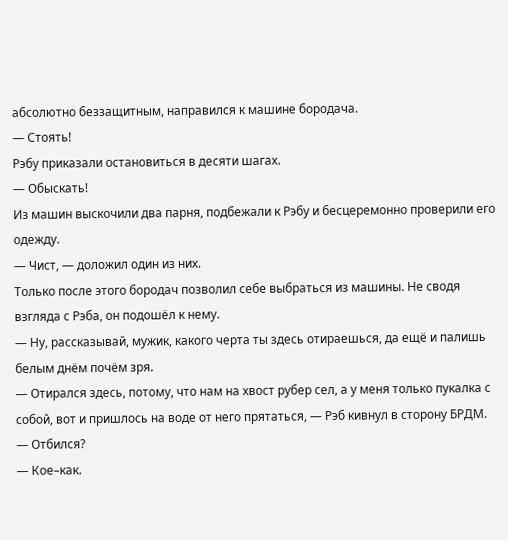абсолютно беззащитным, направился к машине бородача.
— Стоять!
Рэбу приказали остановиться в десяти шагах.
— Обыскать!
Из машин выскочили два парня, подбежали к Рэбу и бесцеремонно проверили его одежду.
— Чист, — доложил один из них.
Только после этого бородач позволил себе выбраться из машины. Не сводя взгляда с Рэба, он подошёл к нему.
— Ну, рассказывай, мужик, какого черта ты здесь отираешься, да ещё и палишь белым днём почём зря.
— Отирался здесь, потому, что нам на хвост рубер сел, а у меня только пукалка с собой, вот и пришлось на воде от него прятаться, — Рэб кивнул в сторону БРДМ.
— Отбился?
— Кое–как.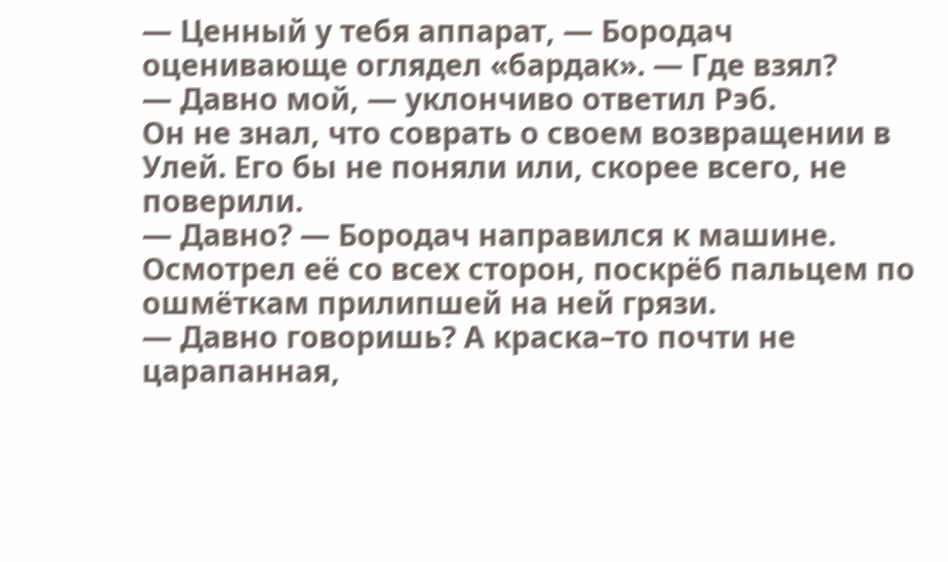— Ценный у тебя аппарат, — Бородач оценивающе оглядел «бардак». — Где взял?
— Давно мой, — уклончиво ответил Рэб.
Он не знал, что соврать о своем возвращении в Улей. Его бы не поняли или, скорее всего, не поверили.
— Давно? — Бородач направился к машине.
Осмотрел её со всех сторон, поскрёб пальцем по ошмёткам прилипшей на ней грязи.
— Давно говоришь? А краска–то почти не царапанная,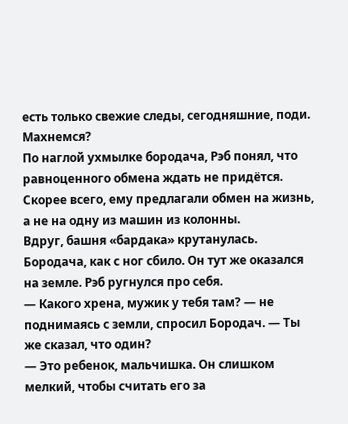есть только свежие следы, сегодняшние, поди. Махнемся?
По наглой ухмылке бородача, Рэб понял, что равноценного обмена ждать не придётся. Скорее всего, ему предлагали обмен на жизнь, а не на одну из машин из колонны.
Вдруг, башня «бардака» крутанулась. Бородача, как с ног сбило. Он тут же оказался на земле. Рэб ругнулся про себя.
— Какого хрена, мужик у тебя там? — не поднимаясь с земли, спросил Бородач. — Ты же сказал, что один?
— Это ребенок, мальчишка. Он слишком мелкий, чтобы считать его за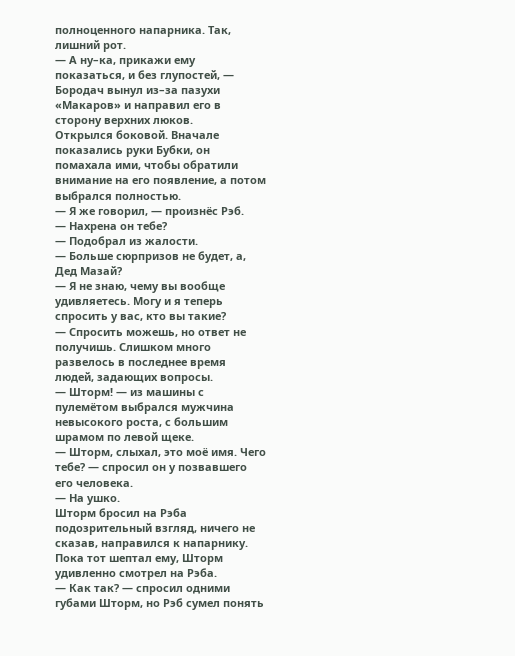полноценного напарника. Так, лишний рот.
— А ну–ка, прикажи ему показаться, и без глупостей, — Бородач вынул из–за пазухи «Макаров» и направил его в сторону верхних люков.
Открылся боковой. Вначале показались руки Бубки, он помахала ими, чтобы обратили внимание на его появление, а потом выбрался полностью.
— Я же говорил, — произнёс Рэб.
— Нахрена он тебе?
— Подобрал из жалости.
— Больше сюрпризов не будет, а, Дед Мазай?
— Я не знаю, чему вы вообще удивляетесь. Могу и я теперь спросить у вас, кто вы такие?
— Спросить можешь, но ответ не получишь. Слишком много развелось в последнее время людей, задающих вопросы.
— Шторм! — из машины с пулемётом выбрался мужчина невысокого роста, с большим шрамом по левой щеке.
— Шторм, слыхал, это моё имя. Чего тебе? — спросил он у позвавшего его человека.
— На ушко.
Шторм бросил на Рэба подозрительный взгляд, ничего не сказав, направился к напарнику. Пока тот шептал ему, Шторм удивленно смотрел на Рэба.
— Как так? — спросил одними губами Шторм, но Рэб сумел понять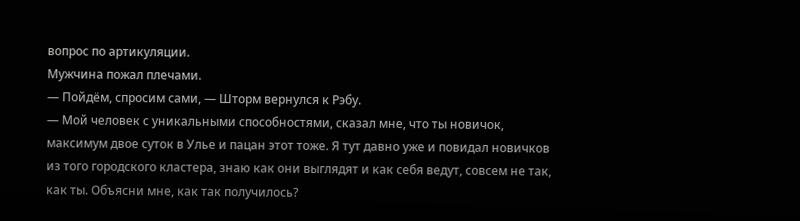вопрос по артикуляции.
Мужчина пожал плечами.
— Пойдём, спросим сами, — Шторм вернулся к Рэбу.
— Мой человек с уникальными способностями, сказал мне, что ты новичок, максимум двое суток в Улье и пацан этот тоже. Я тут давно уже и повидал новичков из того городского кластера, знаю как они выглядят и как себя ведут, совсем не так, как ты. Объясни мне, как так получилось?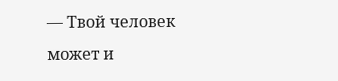— Твой человек может и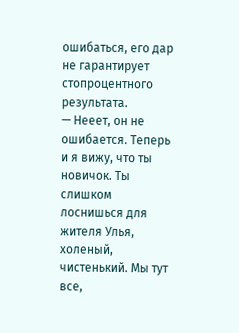ошибаться, его дар не гарантирует стопроцентного результата.
— Нееет, он не ошибается. Теперь и я вижу, что ты новичок. Ты слишком лоснишься для жителя Улья, холеный, чистенький. Мы тут все,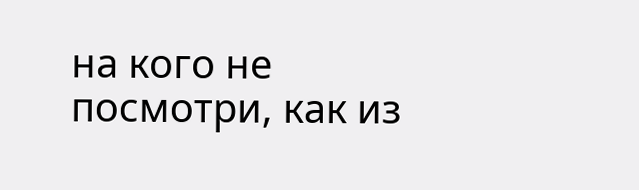на кого не посмотри, как из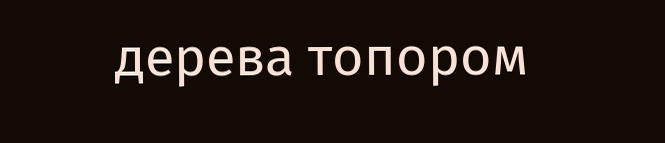дерева топором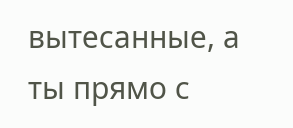вытесанные, а ты прямо с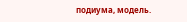подиума, модель.